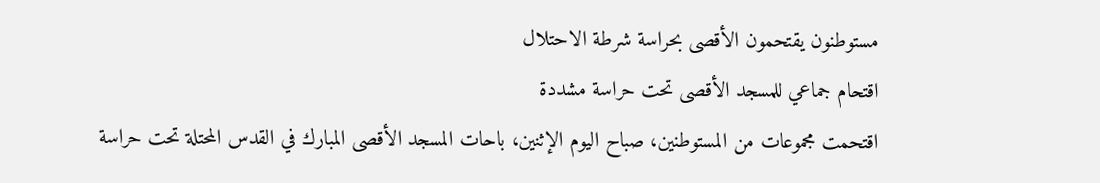مستوطنون يقتحمون الأقصى بحراسة شرطة الاحتلال
اقتحام جماعي للمسجد الأقصى تحت حراسة مشددة
اقتحمت مجموعات من المستوطنين، صباح اليوم الإثنين، باحات المسجد الأقصى المبارك في القدس المحتلة تحت حراسة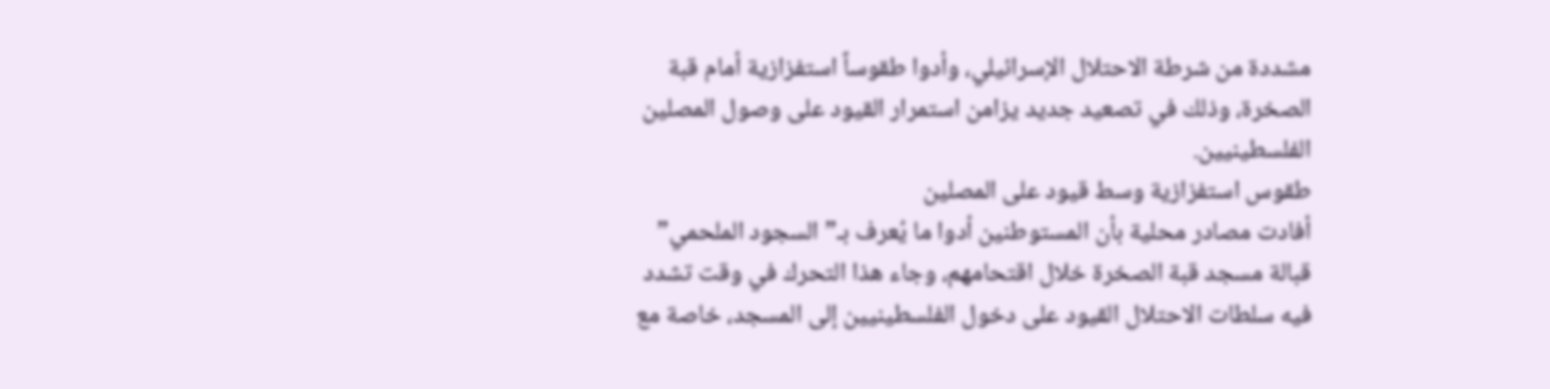مشددة من شرطة الاحتلال الإسرائيلي، وأدوا طقوساً استفزازية أمام قبة الصخرة، وذلك في تصعيد جديد يزامن استمرار القيود على وصول المصلين الفلسطينيين.
طقوس استفزازية وسط قيود على المصلين
أفادت مصادر محلية بأن المستوطنين أدوا ما يُعرف بـ”السجود الملحمي” قبالة مسجد قبة الصخرة خلال اقتحامهم، وجاء هذا التحرك في وقت تشدد فيه سلطات الاحتلال القيود على دخول الفلسطينيين إلى المسجد، خاصة مع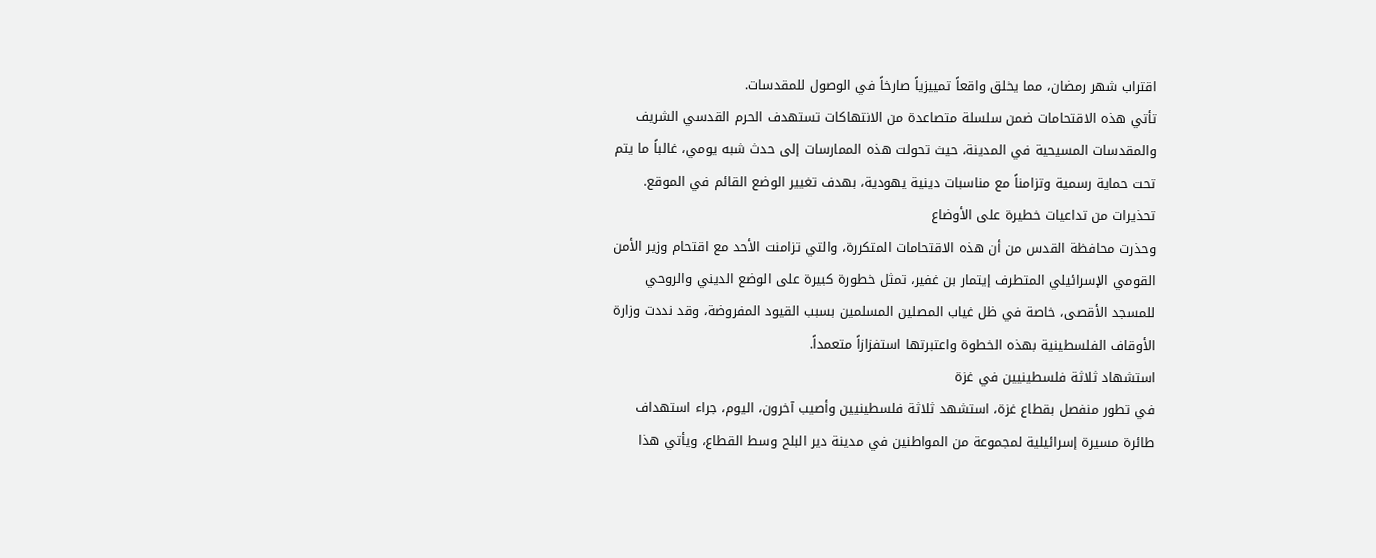اقتراب شهر رمضان، مما يخلق واقعاً تمييزياً صارخاً في الوصول للمقدسات.
تأتي هذه الاقتحامات ضمن سلسلة متصاعدة من الانتهاكات تستهدف الحرم القدسي الشريف والمقدسات المسيحية في المدينة، حيث تحولت هذه الممارسات إلى حدث شبه يومي، غالباً ما يتم تحت حماية رسمية وتزامناً مع مناسبات دينية يهودية، بهدف تغيير الوضع القائم في الموقع.
تحذيرات من تداعيات خطيرة على الأوضاع
وحذرت محافظة القدس من أن هذه الاقتحامات المتكررة، والتي تزامنت الأحد مع اقتحام وزير الأمن القومي الإسرائيلي المتطرف إيتمار بن غفير، تمثل خطورة كبيرة على الوضع الديني والروحي للمسجد الأقصى، خاصة في ظل غياب المصلين المسلمين بسبب القيود المفروضة، وقد نددت وزارة الأوقاف الفلسطينية بهذه الخطوة واعتبرتها استفزازاً متعمداً.
استشهاد ثلاثة فلسطينيين في غزة
في تطور منفصل بقطاع غزة، استشهد ثلاثة فلسطينيين وأصيب آخرون، اليوم، جراء استهداف طائرة مسيرة إسرائيلية لمجموعة من المواطنين في مدينة دير البلح وسط القطاع، ويأتي هذا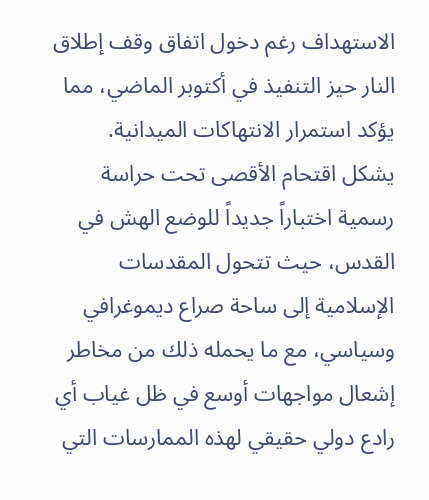الاستهداف رغم دخول اتفاق وقف إطلاق النار حيز التنفيذ في أكتوبر الماضي، مما يؤكد استمرار الانتهاكات الميدانية.
يشكل اقتحام الأقصى تحت حراسة رسمية اختباراً جديداً للوضع الهش في القدس، حيث تتحول المقدسات الإسلامية إلى ساحة صراع ديموغرافي وسياسي، مع ما يحمله ذلك من مخاطر إشعال مواجهات أوسع في ظل غياب أي رادع دولي حقيقي لهذه الممارسات التي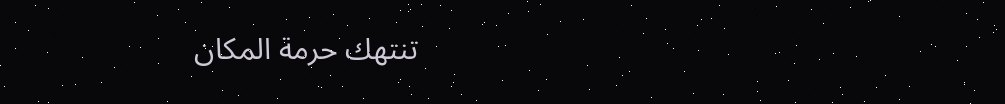تنتهك حرمة المكان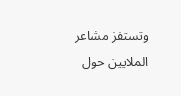وتستفز مشاعر الملايين حول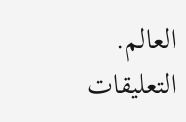العالم.
التعليقات